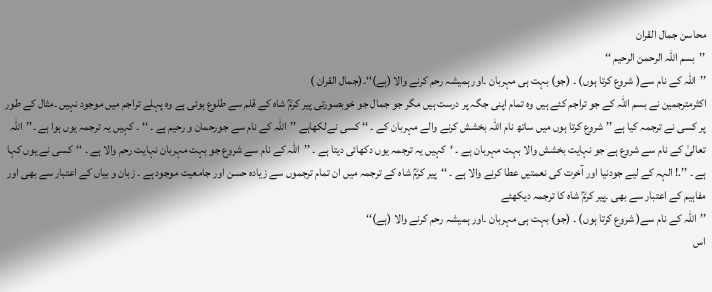محاسن جمال القران
’’بسم اللہ الرحمن الرحیم ‘‘
’’اللہ کے نام سے( شروع کرتا ہوں) ۔ (جو) بہت ہی مہربان ۔اور ہمیشہ رحم کرنے والا (ہے)‘‘۔(جمال القران )
اکثرمترجمین نے بسم اللہ کے جو تراجم کئے ہیں وہ تمام اپنی جگہ پر درست ہیں مگر جو جمال جو خوبصورتی پیر کرمؒ شاہ کے قلم سے طلوع ہوئی ہے وہ پہلے تراجم میں موجود نہیں ۔مثال کے طور پر کسی نے ترجمہ کیا ہے ’’ شروع کرتا ہوں میں ساتھ نام اللہ بخشش کرنے والے مہربان کے ۔ ‘‘ کسی نےلکھاہے ’’اللہ کے نام سے جورحمان و رحیم ہے ۔ ‘‘ ۔ کہیں یہ ترجمہ یوں ہوا ہے ۔’’اللہ تعالیٰ کے نام سے شروع ہے جو نہایت بخشش والا بہت مہربان ہے ۔ ‘کہیں یہ ترجمہ یوں دکھائی دیتا ہے ۔ ’’اللہ کے نام سے شروع جو بہت مہربان نہایت رحم والا ہے ۔ ‘‘کسی نے یوں کہا ہے ۔ ’’.! الہہ کے لیے جودنیا اور آخرت کی نعمتیں عطا کرنے والا ہے ۔ ‘‘پیر کرمؒ شاہ کے ترجمہ میں ان تمام ترجموں سے زیادہ حسن اور جامعیت موجود ہے ۔ زبان و بیاں کے اعتبار سے بھی اور مفاہیم کے اعتبار سے بھی ۔پیر کرمؒ شاہ کا ترجمہ دیکھئے
’’اللہ کے نام سے( شروع کرتا ہوں) ۔ (جو) بہت ہی مہربان ۔اور ہمیشہ رحم کرنے والا (ہے)‘‘
اس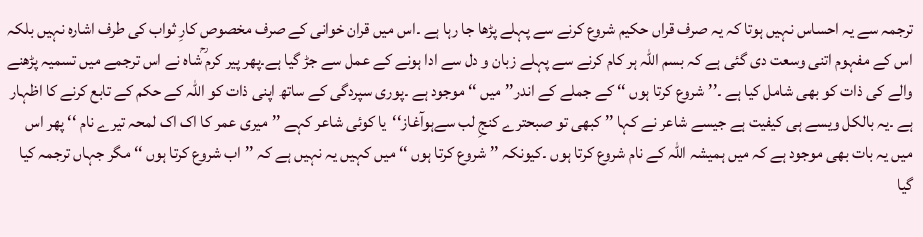ترجمہ سے یہ احساس نہیں ہوتا کہ یہ صرف قراں حکیم شروع کرنے سے پہلے پڑھا جا رہا ہے ۔اس میں قران خوانی کے صرف مخصوص کارِ ثواب کی طرف اشارہ نہیں بلکہ اس کے مفہوم اتنی وسعت دی گئی ہے کہ بسم اللہ ہر کام کرنے سے پہلے زبان و دل سے ادا ہونے کے عمل سے جڑ گیا ہے۔پھر پیر کرم ؒشاہ نے اس ترجمے میں تسمیہ پڑھنے والے کی ذات کو بھی شامل کیا ہے ۔’’شروع کرتا ہوں ‘‘ کے جملے کے اندر’’میں ‘‘ موجود ہے ۔پوری سپردگی کے ساتھ اپنی ذات کو اللہ کے حکم کے تابع کرنے کا اظہار ہے ۔یہ بالکل ویسے ہی کیفیت ہے جیسے شاعر نے کہا ’’ کبھی تو صبحترے کنجِ لب سےہوآغاز‘‘یا کوئی شاعر کہے ’’میری عمر کا اک اک لمحہ تیرے نام ‘‘ پھر اس میں یہ بات بھی موجود ہے کہ میں ہمیشہ اللہ کے نام شروع کرتا ہوں ۔کیونکہ ’’شروع کرتا ہوں ‘‘ میں کہیں یہ نہیں ہے کہ ’’اب شروع کرتا ہوں ‘‘ مگر جہاں ترجمہ کیا گیا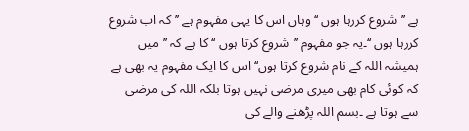ہے ’’شروع کررہا ہوں ‘‘ وہاں اس کا یہی مفہوم ہے ’’کہ اب شروع کررہا ہوں ‘‘۔یہ جو مفہوم ’’شروع کرتا ہوں ‘‘ کا ہے کہ ’’ میں ہمیشہ اللہ کے نام شروع کرتا ہوں‘‘ اس کا ایک مفہوم یہ بھی ہے کہ کوئی کام بھی میری مرضی نہیں ہوتا بلکہ اللہ کی مرضی سے ہوتا ہے ۔بسم اللہ پڑھنے والے کی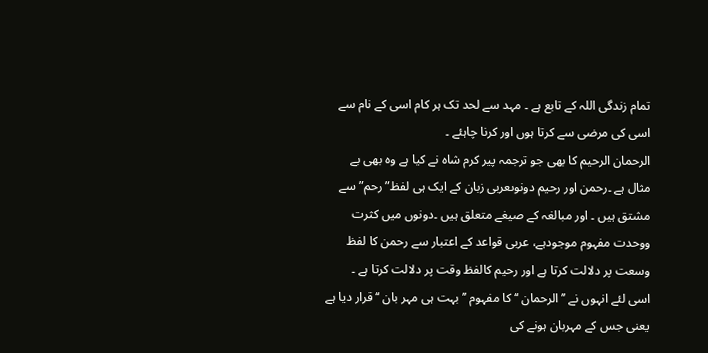تمام زندگی اللہ کے تابع ہے ۔ مہد سے لحد تک ہر کام اسی کے نام سے اسی کی مرضی سے کرتا ہوں اور کرنا چاہئے ۔
الرحمان الرحیم کا بھی جو ترجمہ پیر کرم شاہ نے کیا ہے وہ بھی بے مثال ہے ۔رحمن اور رحیم دونوںعربی زبان کے ایک ہی لفظ”رحم” سے مشتق ہیں ۔ اور مبالغہ کے صیغے متعلق ہیں ۔دونوں میں کثرت ووحدت مفہوم موجودہے، عربی قواعد کے اعتبار سے رحمن کا لفظ وسعت پر دلالت کرتا ہے اور رحیم کالفظ وقت پر دلالت کرتا ہے ۔
اسی لئے انہوں نے ’’الرحمان ‘‘ کا مفہوم ’’ بہت ہی مہر بان ‘‘قرار دیا ہے یعنی جس کے مہربان ہونے کی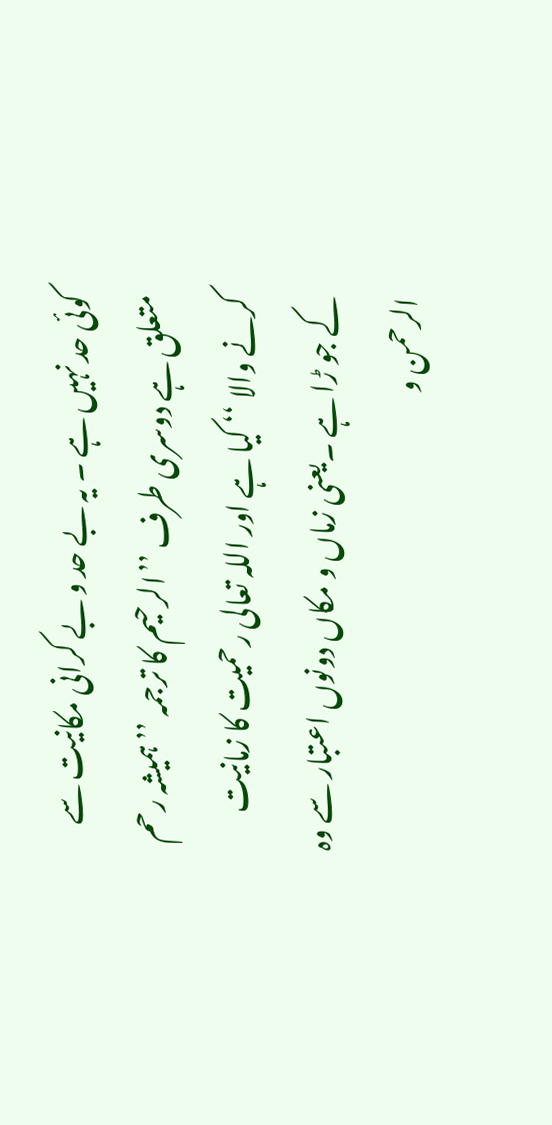کوئی حد نہیں ہے ۔ یہ بے حد و بے کرانی مکانیت سے متعلق ہے دوسری طرف ’’الرحیم کا ترجمہ ’’ہمیشہ رحم کرنے والا ‘‘ کیا ہے اور اللہ تعالی رحمیت کا زمانیت کے جو ڑا ہے ۔یعنی زماں و مکاں دونوں اعتبار سے وہ الرحمن و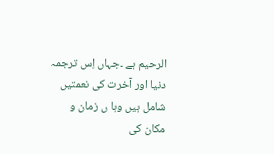الرحیم ہے ۔جہاں اِس ترجمہ دنیا اور آخرت کی نعمتیں شامل ہیں وہا ں زمان و مکان کی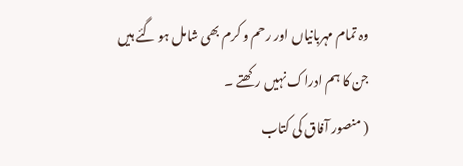وہ تمام مہربانیاں اور رحم و کرم بھی شامل ہو گئے ہیں جن کا ہم ادراک نہیں رکھتے ۔
( منصور آفاق کی کتاب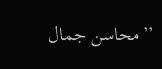’’محاسن جمال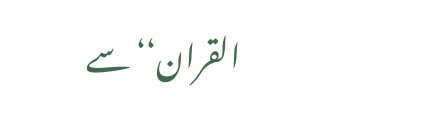القران‘‘ سے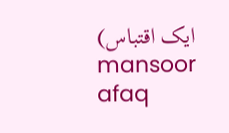ایک اقتباس)
mansoor afaq